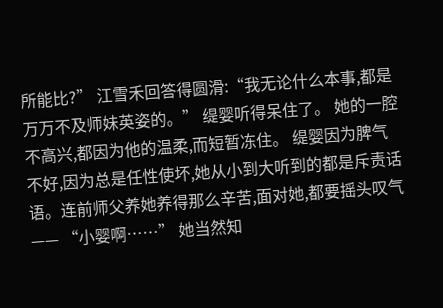所能比?” 江雪禾回答得圆滑:“我无论什么本事,都是万万不及师妹英姿的。” 缇婴听得呆住了。 她的一腔不高兴,都因为他的温柔,而短暂冻住。 缇婴因为脾气不好,因为总是任性使坏,她从小到大听到的都是斥责话语。连前师父养她养得那么辛苦,面对她,都要摇头叹气—— “小婴啊……” 她当然知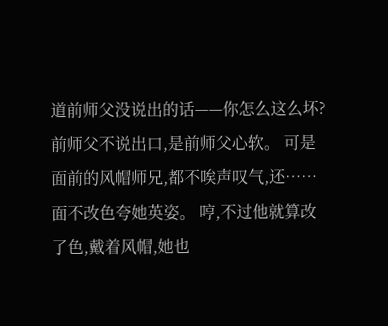道前师父没说出的话——你怎么这么坏? 前师父不说出口,是前师父心软。 可是面前的风帽师兄,都不唉声叹气,还……面不改色夸她英姿。 哼,不过他就算改了色,戴着风帽,她也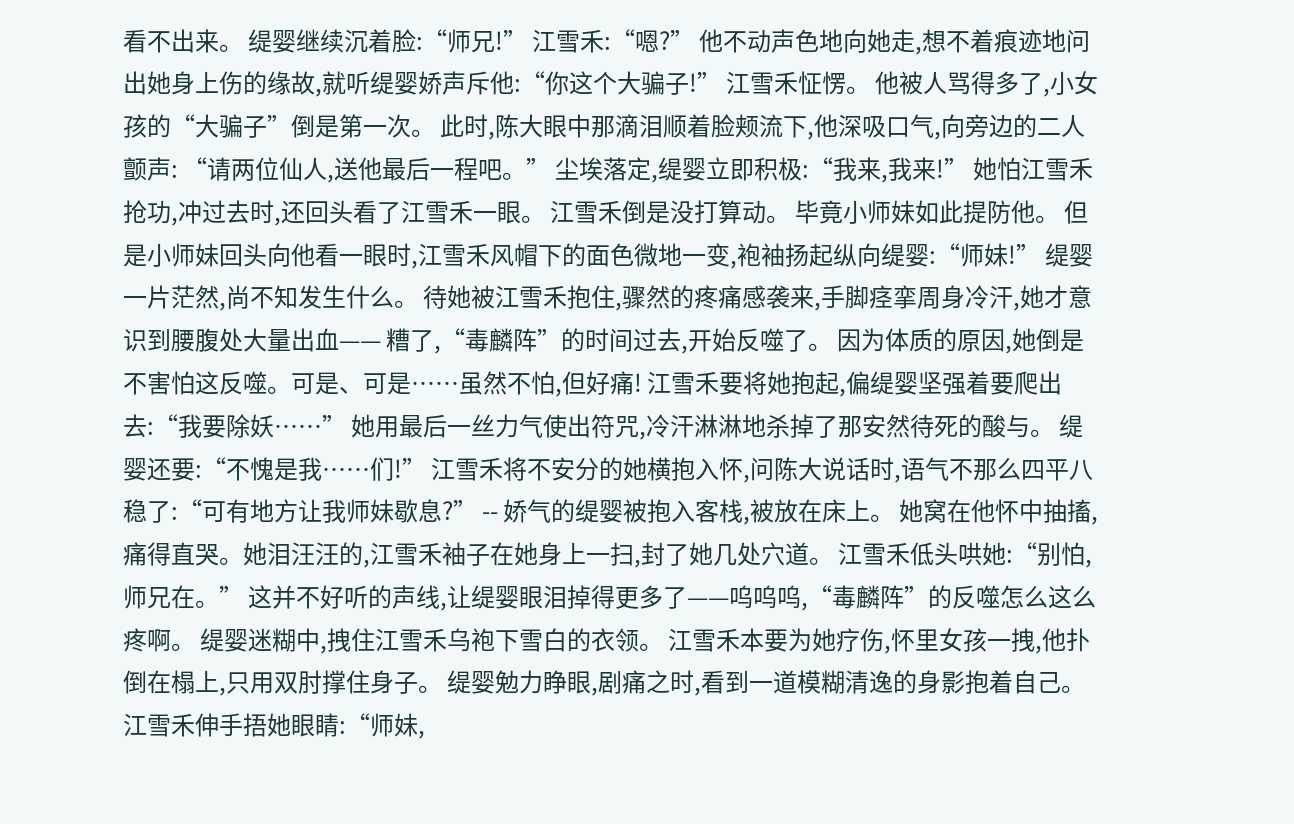看不出来。 缇婴继续沉着脸:“师兄!” 江雪禾:“嗯?” 他不动声色地向她走,想不着痕迹地问出她身上伤的缘故,就听缇婴娇声斥他:“你这个大骗子!” 江雪禾怔愣。 他被人骂得多了,小女孩的“大骗子”倒是第一次。 此时,陈大眼中那滴泪顺着脸颊流下,他深吸口气,向旁边的二人颤声: “请两位仙人,送他最后一程吧。” 尘埃落定,缇婴立即积极:“我来,我来!” 她怕江雪禾抢功,冲过去时,还回头看了江雪禾一眼。 江雪禾倒是没打算动。 毕竟小师妹如此提防他。 但是小师妹回头向他看一眼时,江雪禾风帽下的面色微地一变,袍袖扬起纵向缇婴:“师妹!” 缇婴一片茫然,尚不知发生什么。 待她被江雪禾抱住,骤然的疼痛感袭来,手脚痉挛周身冷汗,她才意识到腰腹处大量出血—— 糟了,“毒麟阵”的时间过去,开始反噬了。 因为体质的原因,她倒是不害怕这反噬。可是、可是……虽然不怕,但好痛! 江雪禾要将她抱起,偏缇婴坚强着要爬出去:“我要除妖……” 她用最后一丝力气使出符咒,冷汗淋淋地杀掉了那安然待死的酸与。 缇婴还要:“不愧是我……们!” 江雪禾将不安分的她横抱入怀,问陈大说话时,语气不那么四平八稳了:“可有地方让我师妹歇息?” -- 娇气的缇婴被抱入客栈,被放在床上。 她窝在他怀中抽搐,痛得直哭。她泪汪汪的,江雪禾袖子在她身上一扫,封了她几处穴道。 江雪禾低头哄她:“别怕,师兄在。” 这并不好听的声线,让缇婴眼泪掉得更多了——呜呜呜,“毒麟阵”的反噬怎么这么疼啊。 缇婴迷糊中,拽住江雪禾乌袍下雪白的衣领。 江雪禾本要为她疗伤,怀里女孩一拽,他扑倒在榻上,只用双肘撑住身子。 缇婴勉力睁眼,剧痛之时,看到一道模糊清逸的身影抱着自己。 江雪禾伸手捂她眼睛:“师妹,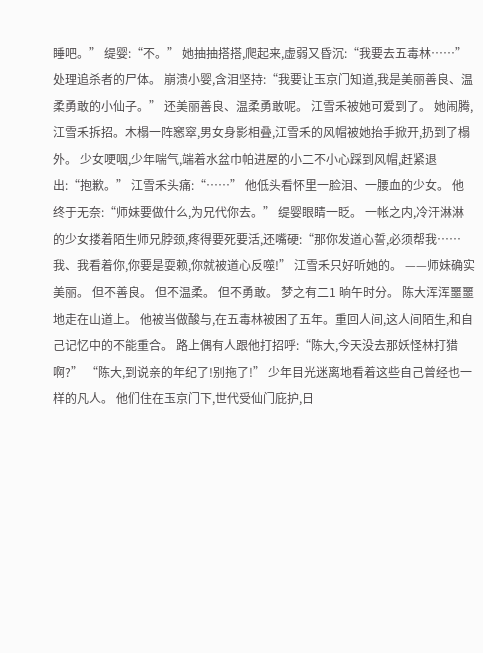睡吧。” 缇婴:“不。” 她抽抽搭搭,爬起来,虚弱又昏沉:“我要去五毒林……” 处理追杀者的尸体。 崩溃小婴,含泪坚持:“我要让玉京门知道,我是美丽善良、温柔勇敢的小仙子。” 还美丽善良、温柔勇敢呢。 江雪禾被她可爱到了。 她闹腾,江雪禾拆招。木榻一阵窸窣,男女身影相叠,江雪禾的风帽被她抬手掀开,扔到了榻外。 少女哽咽,少年喘气,端着水盆巾帕进屋的小二不小心踩到风帽,赶紧退出:“抱歉。” 江雪禾头痛:“……” 他低头看怀里一脸泪、一腰血的少女。 他终于无奈:“师妹要做什么,为兄代你去。” 缇婴眼睛一眨。 一帐之内,冷汗淋淋的少女搂着陌生师兄脖颈,疼得要死要活,还嘴硬:“那你发道心誓,必须帮我……我、我看着你,你要是耍赖,你就被道心反噬!” 江雪禾只好听她的。 ——师妹确实美丽。 但不善良。 但不温柔。 但不勇敢。 梦之有二1 晌午时分。 陈大浑浑噩噩地走在山道上。 他被当做酸与,在五毒林被困了五年。重回人间,这人间陌生,和自己记忆中的不能重合。 路上偶有人跟他打招呼:“陈大,今天没去那妖怪林打猎啊?” “陈大,到说亲的年纪了!别拖了!” 少年目光迷离地看着这些自己曾经也一样的凡人。 他们住在玉京门下,世代受仙门庇护,日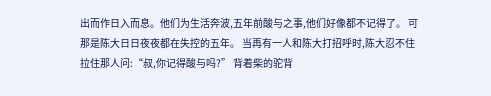出而作日入而息。他们为生活奔波,五年前酸与之事,他们好像都不记得了。 可那是陈大日日夜夜都在失控的五年。 当再有一人和陈大打招呼时,陈大忍不住拉住那人问:“叔,你记得酸与吗?” 背着柴的驼背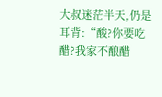大叔迷茫半天,仍是耳背:“酸?你要吃醋?我家不酿醋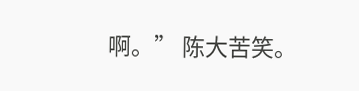啊。” 陈大苦笑。